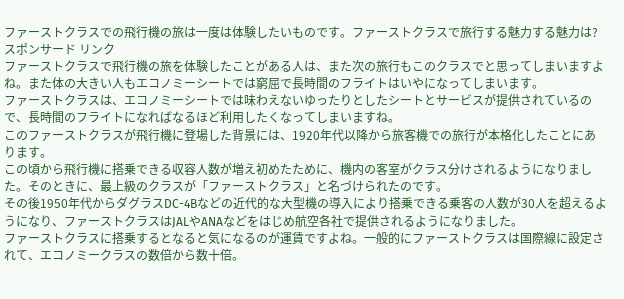ファーストクラスでの飛行機の旅は一度は体験したいものです。ファーストクラスで旅行する魅力する魅力は?
スポンサード リンク
ファーストクラスで飛行機の旅を体験したことがある人は、また次の旅行もこのクラスでと思ってしまいますよね。また体の大きい人もエコノミーシートでは窮屈で長時間のフライトはいやになってしまいます。
ファーストクラスは、エコノミーシートでは味わえないゆったりとしたシートとサービスが提供されているので、長時間のフライトになればなるほど利用したくなってしまいますね。
このファーストクラスが飛行機に登場した背景には、1920年代以降から旅客機での旅行が本格化したことにあります。
この頃から飛行機に搭乗できる収容人数が増え初めたために、機内の客室がクラス分けされるようになりました。そのときに、最上級のクラスが「ファーストクラス」と名づけられたのです。
その後1950年代からダグラスDC-4Bなどの近代的な大型機の導入により搭乗できる乗客の人数が30人を超えるようになり、ファーストクラスはJALやANAなどをはじめ航空各社で提供されるようになりました。
ファーストクラスに搭乗するとなると気になるのが運賃ですよね。一般的にファーストクラスは国際線に設定されて、エコノミークラスの数倍から数十倍。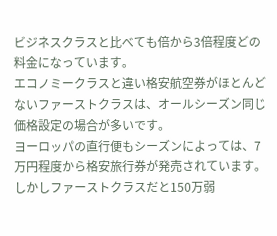ビジネスクラスと比べても倍から3倍程度どの料金になっています。
エコノミークラスと違い格安航空券がほとんどないファーストクラスは、オールシーズン同じ価格設定の場合が多いです。
ヨーロッパの直行便もシーズンによっては、7万円程度から格安旅行券が発売されています。しかしファーストクラスだと150万弱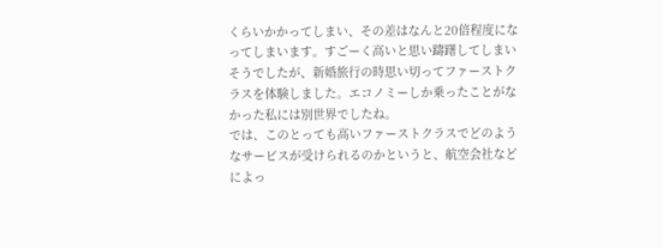くらいかかってしまい、その差はなんと20倍程度になってしまいます。すごーく高いと思い躊躇してしまいそうでしたが、新婚旅行の時思い切ってファーストクラスを体験しました。エコノミーしか乗ったことがなかった私には別世界でしたね。
では、このとっても高いファーストクラスでどのようなサービスが受けられるのかというと、航空会社などによっ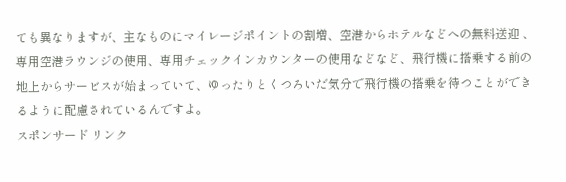ても異なりますが、主なものにマイレージポイントの割増、空港からホテルなどへの無料送迎 、専用空港ラウンジの使用、専用チェックインカウンターの使用などなど、飛行機に搭乗する前の地上からサービスが始まっていて、ゆったりとくつろいだ気分で飛行機の搭乗を待つことができるように配慮されているんですよ。
スポンサード リンク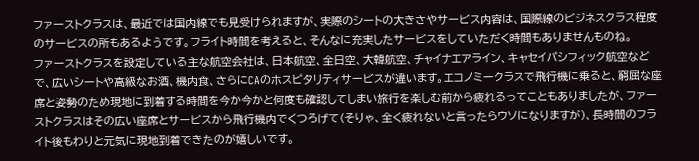ファーストクラスは、最近では国内線でも見受けられますが、実際のシートの大きさやサービス内容は、国際線のビジネスクラス程度のサービスの所もあるようです。フライト時間を考えると、そんなに充実したサービスをしていただく時間もありませんものね。
ファーストクラスを設定している主な航空会社は、日本航空、全日空、大韓航空、チャイナエアライン、キャセイパシフィック航空などで、広いシートや高級なお酒、機内食、さらにCAのホスピタリティサービスが違います。エコノミークラスで飛行機に乗ると、窮屈な座席と姿勢のため現地に到着する時間を今か今かと何度も確認してしまい旅行を楽しむ前から疲れるってこともありましたが、ファーストクラスはその広い座席とサービスから飛行機内でくつろげて(そりゃ、全く疲れないと言ったらウソになりますが)、長時間のフライト後もわりと元気に現地到着できたのが嬉しいです。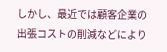しかし、最近では顧客企業の出張コストの削減などにより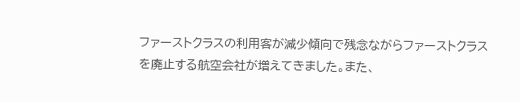ファーストクラスの利用客が減少傾向で残念ながらファーストクラスを廃止する航空会社が増えてきました。また、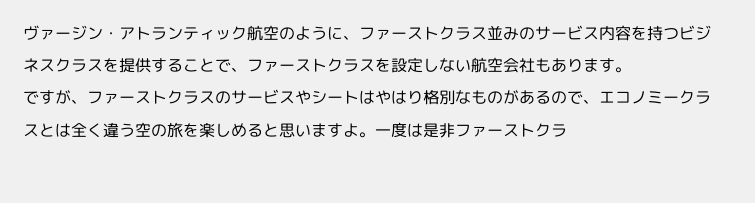ヴァージン・アトランティック航空のように、ファーストクラス並みのサービス内容を持つビジネスクラスを提供することで、ファーストクラスを設定しない航空会社もあります。
ですが、ファーストクラスのサービスやシートはやはり格別なものがあるので、エコノミークラスとは全く違う空の旅を楽しめると思いますよ。一度は是非ファーストクラ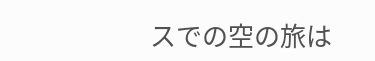スでの空の旅は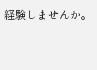経験しませんか。